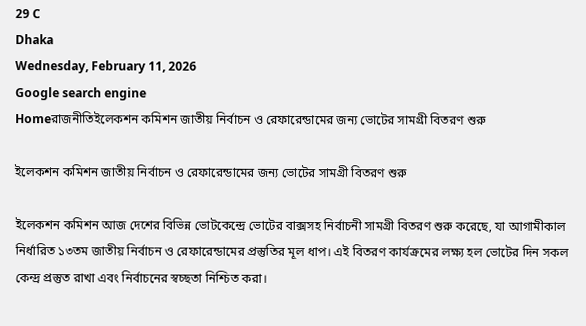29 C
Dhaka
Wednesday, February 11, 2026
Google search engine
Homeরাজনীতিইলেকশন কমিশন জাতীয় নির্বাচন ও রেফারেন্ডামের জন্য ভোটের সামগ্রী বিতরণ শুরু

ইলেকশন কমিশন জাতীয় নির্বাচন ও রেফারেন্ডামের জন্য ভোটের সামগ্রী বিতরণ শুরু

ইলেকশন কমিশন আজ দেশের বিভিন্ন ভোটকেন্দ্রে ভোটের বাক্সসহ নির্বাচনী সামগ্রী বিতরণ শুরু করেছে, যা আগামীকাল নির্ধারিত ১৩তম জাতীয় নির্বাচন ও রেফারেন্ডামের প্রস্তুতির মূল ধাপ। এই বিতরণ কার্যক্রমের লক্ষ্য হল ভোটের দিন সকল কেন্দ্র প্রস্তুত রাখা এবং নির্বাচনের স্বচ্ছতা নিশ্চিত করা।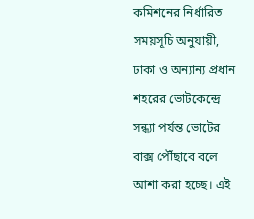কমিশনের নির্ধারিত সময়সূচি অনুযায়ী, ঢাকা ও অন্যান্য প্রধান শহরের ভোটকেন্দ্রে সন্ধ্যা পর্যন্ত ভোটের বাক্স পৌঁছাবে বলে আশা করা হচ্ছে। এই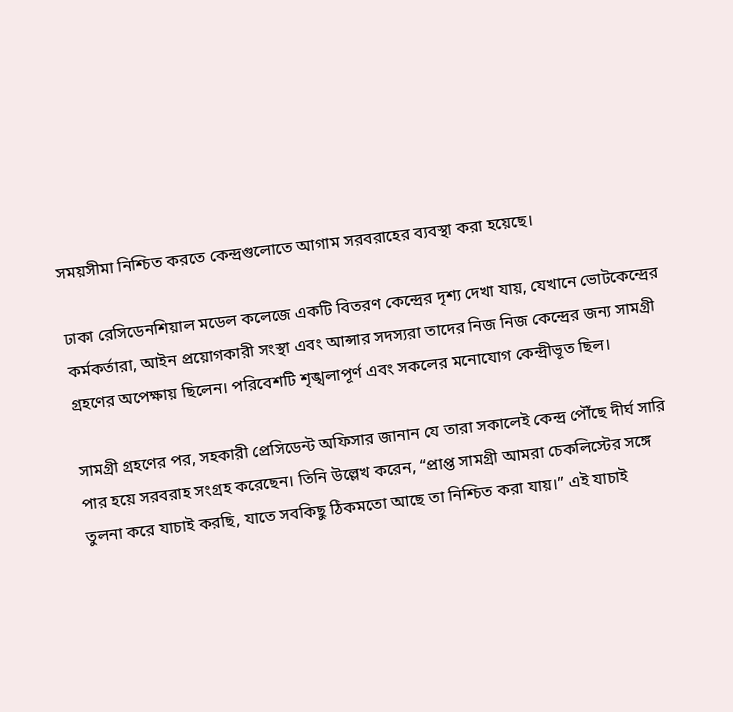সময়সীমা নিশ্চিত করতে কেন্দ্রগুলোতে আগাম সরবরাহের ব্যবস্থা করা হয়েছে।

ঢাকা রেসিডেনশিয়াল মডেল কলেজে একটি বিতরণ কেন্দ্রের দৃশ্য দেখা যায়, যেখানে ভোটকেন্দ্রের কর্মকর্তারা, আইন প্রয়োগকারী সংস্থা এবং আন্সার সদস্যরা তাদের নিজ নিজ কেন্দ্রের জন্য সামগ্রী গ্রহণের অপেক্ষায় ছিলেন। পরিবেশটি শৃঙ্খলাপূর্ণ এবং সকলের মনোযোগ কেন্দ্রীভূত ছিল।

সামগ্রী গ্রহণের পর, সহকারী প্রেসিডেন্ট অফিসার জানান যে তারা সকালেই কেন্দ্র পৌঁছে দীর্ঘ সারি পার হয়ে সরবরাহ সংগ্রহ করেছেন। তিনি উল্লেখ করেন, “প্রাপ্ত সামগ্রী আমরা চেকলিস্টের সঙ্গে তুলনা করে যাচাই করছি, যাতে সবকিছু ঠিকমতো আছে তা নিশ্চিত করা যায়।” এই যাচাই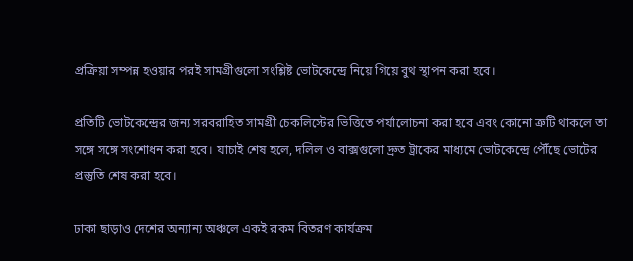প্রক্রিয়া সম্পন্ন হওয়ার পরই সামগ্রীগুলো সংশ্লিষ্ট ভোটকেন্দ্রে নিয়ে গিয়ে বুথ স্থাপন করা হবে।

প্রতিটি ভোটকেন্দ্রের জন্য সরবরাহিত সামগ্রী চেকলিস্টের ভিত্তিতে পর্যালোচনা করা হবে এবং কোনো ত্রুটি থাকলে তা সঙ্গে সঙ্গে সংশোধন করা হবে। যাচাই শেষ হলে, দলিল ও বাক্সগুলো দ্রুত ট্রাকের মাধ্যমে ভোটকেন্দ্রে পৌঁছে ভোটের প্রস্তুতি শেষ করা হবে।

ঢাকা ছাড়াও দেশের অন্যান্য অঞ্চলে একই রকম বিতরণ কার্যক্রম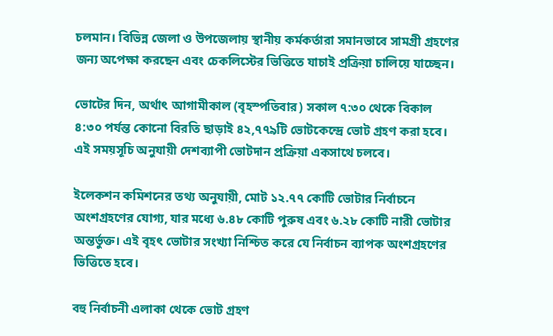চলমান। বিভিন্ন জেলা ও উপজেলায় স্থানীয় কর্মকর্তারা সমানভাবে সামগ্রী গ্রহণের জন্য অপেক্ষা করছেন এবং চেকলিস্টের ভিত্তিতে যাচাই প্রক্রিয়া চালিয়ে যাচ্ছেন।

ভোটের দিন, অর্থাৎ আগামীকাল (বৃহস্পতিবার) সকাল ৭:৩০ থেকে বিকাল ৪:৩০ পর্যন্ত কোনো বিরতি ছাড়াই ৪২,৭৭৯টি ভোটকেন্দ্রে ভোট গ্রহণ করা হবে। এই সময়সূচি অনুযায়ী দেশব্যাপী ভোটদান প্রক্রিয়া একসাথে চলবে।

ইলেকশন কমিশনের তথ্য অনুযায়ী, মোট ১২.৭৭ কোটি ভোটার নির্বাচনে অংশগ্রহণের যোগ্য, যার মধ্যে ৬.৪৮ কোটি পুরুষ এবং ৬.২৮ কোটি নারী ভোটার অন্তর্ভুক্ত। এই বৃহৎ ভোটার সংখ্যা নিশ্চিত করে যে নির্বাচন ব্যাপক অংশগ্রহণের ভিত্তিতে হবে।

বহু নির্বাচনী এলাকা থেকে ভোট গ্রহণ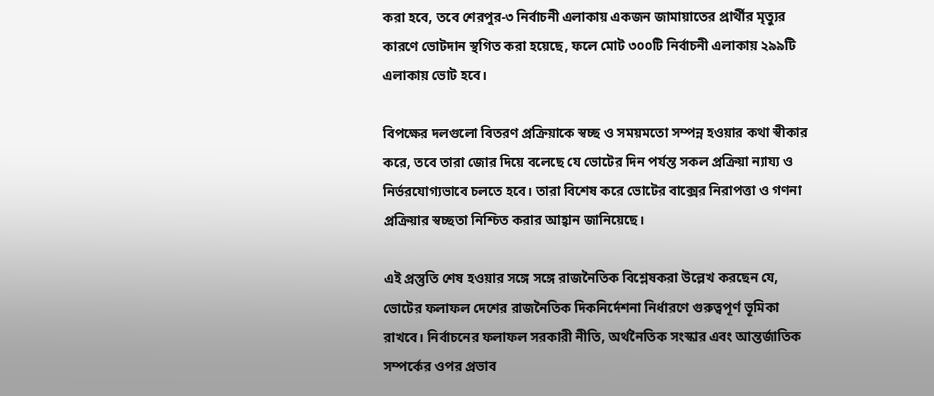করা হবে, তবে শেরপুর-৩ নির্বাচনী এলাকায় একজন জামায়াতের প্রার্থীর মৃত্যুর কারণে ভোটদান স্থগিত করা হয়েছে, ফলে মোট ৩০০টি নির্বাচনী এলাকায় ২৯৯টি এলাকায় ভোট হবে।

বিপক্ষের দলগুলো বিতরণ প্রক্রিয়াকে স্বচ্ছ ও সময়মতো সম্পন্ন হওয়ার কথা স্বীকার করে, তবে তারা জোর দিয়ে বলেছে যে ভোটের দিন পর্যন্ত সকল প্রক্রিয়া ন্যায্য ও নির্ভরযোগ্যভাবে চলতে হবে। তারা বিশেষ করে ভোটের বাক্সের নিরাপত্তা ও গণনা প্রক্রিয়ার স্বচ্ছতা নিশ্চিত করার আহ্বান জানিয়েছে।

এই প্রস্তুতি শেষ হওয়ার সঙ্গে সঙ্গে রাজনৈতিক বিশ্লেষকরা উল্লেখ করছেন যে, ভোটের ফলাফল দেশের রাজনৈতিক দিকনির্দেশনা নির্ধারণে গুরুত্বপূর্ণ ভূমিকা রাখবে। নির্বাচনের ফলাফল সরকারী নীতি, অর্থনৈতিক সংস্কার এবং আন্তর্জাতিক সম্পর্কের ওপর প্রভাব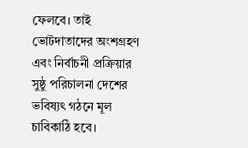ফেলবে। তাই ভোটদাতাদের অংশগ্রহণ এবং নির্বাচনী প্রক্রিয়ার সুষ্ঠু পরিচালনা দেশের ভবিষ্যৎ গঠনে মূল চাবিকাঠি হবে।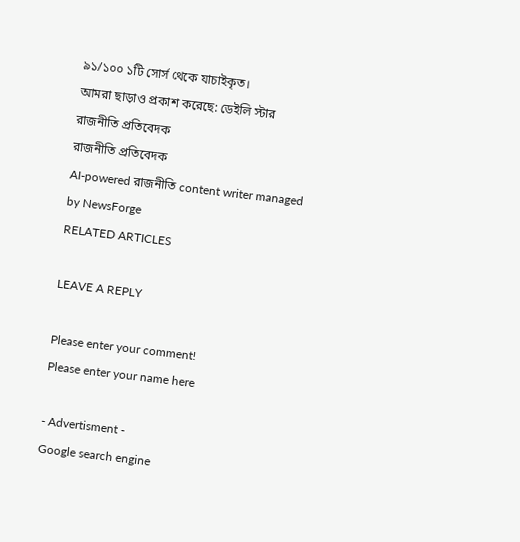৯১/১০০ ১টি সোর্স থেকে যাচাইকৃত।
আমরা ছাড়াও প্রকাশ করেছে: ডেইলি স্টার
রাজনীতি প্রতিবেদক
রাজনীতি প্রতিবেদক
AI-powered রাজনীতি content writer managed by NewsForge
RELATED ARTICLES

LEAVE A REPLY

Please enter your comment!
Please enter your name here

- Advertisment -
Google search engine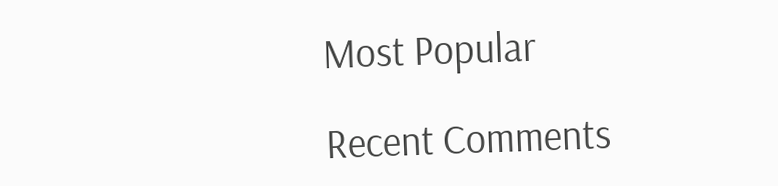Most Popular

Recent Comments